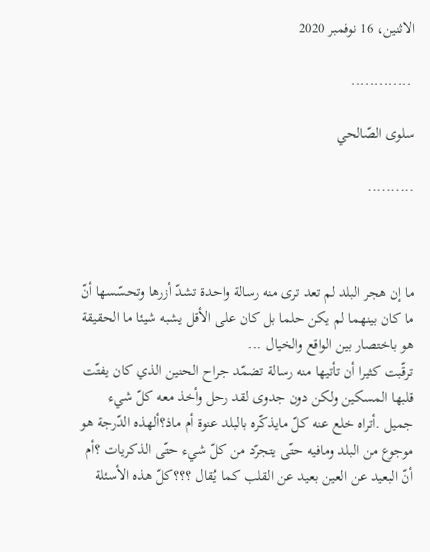الاثنين، 16 نوفمبر 2020

 .............

سلوى الصّالحي

..........



ما إن هجر البلد لم تعد ترى منه رسالة واحدة تشدّ أزرها وتحسّسها أنّ ما كان بينهما لم يكن حلما بل كان على الأقل يشبه شيئا ما الحقيقة هو باختصار بين الواقع والخيال ...
ترقّبت كثيرا أن تأتيها منه رسالة تضمّد جراح الحنين الذي كان يفتّت قلبها المسكين ولكن دون جدوى لقد رحل وأخذ معه كلّ شيء جميل .أتراه خلع عنه كلّ مايذكّره بالبلد عنوة أم ماذ؟ألهذه الدّرجة هو موجوع من البلد ومافيه حتّى يتجرّد من كلّ شيء حتّى الذكريات ؟أم أنّ البعيد عن العين بعيد عن القلب كما يُقال ؟؟؟كلّ هذه الأسئلة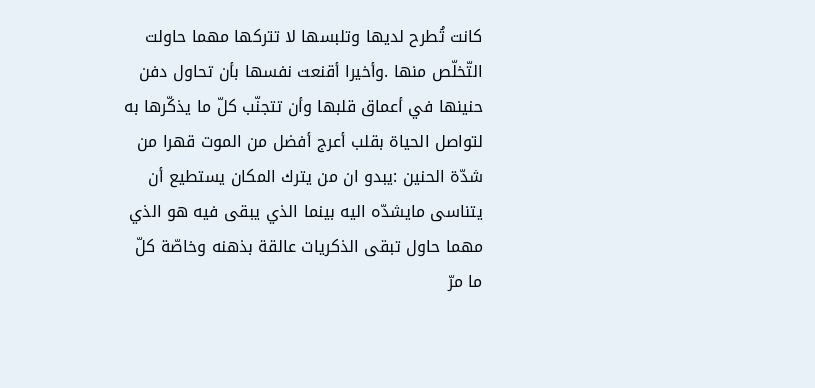كانت تُطرح لديها وتلبسها لا تتركها مهما حاولت التّخلّص منها .وأخيرا أقنعت نفسها بأن تحاول دفن حنينها في أعماق قلبها وأن تتجنّب كلّ ما يذكّرها به لتواصل الحياة بقلب أعرج أفضل من الموت قهرا من شدّة الحنين :يبدو ان من يترك المكان يستطيع أن يتناسى مايشدّه اليه بينما الذي يبقى فيه هو الذي مهما حاول تبقى الذكريات عالقة بذهنه وخاصّة كلّ ما مرّ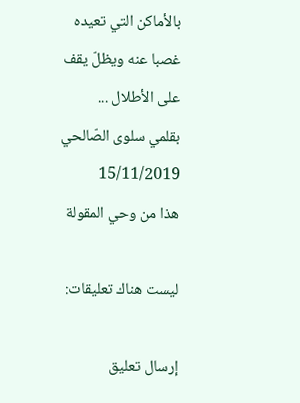بالأماكن التي تعيده غصبا عنه ويظلّ يقف على الأطلال ...
بقلمي سلوى الصّالحي 15/11/2019
هذا من وحي المقولة

ليست هناك تعليقات:

إرسال تعليق